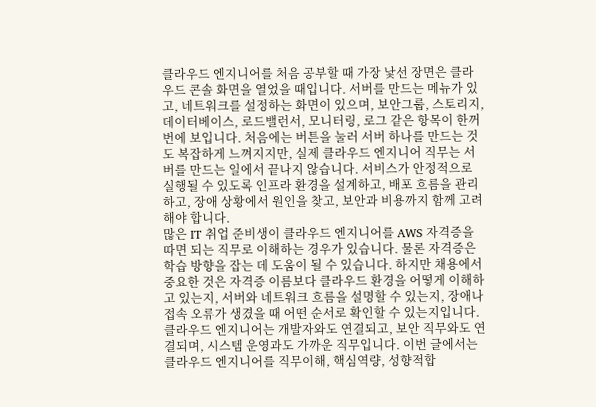클라우드 엔지니어를 처음 공부할 때 가장 낯선 장면은 클라우드 콘솔 화면을 열었을 때입니다. 서버를 만드는 메뉴가 있고, 네트워크를 설정하는 화면이 있으며, 보안그룹, 스토리지, 데이터베이스, 로드밸런서, 모니터링, 로그 같은 항목이 한꺼번에 보입니다. 처음에는 버튼을 눌러 서버 하나를 만드는 것도 복잡하게 느껴지지만, 실제 클라우드 엔지니어 직무는 서버를 만드는 일에서 끝나지 않습니다. 서비스가 안정적으로 실행될 수 있도록 인프라 환경을 설계하고, 배포 흐름을 관리하고, 장애 상황에서 원인을 찾고, 보안과 비용까지 함께 고려해야 합니다.
많은 IT 취업 준비생이 클라우드 엔지니어를 AWS 자격증을 따면 되는 직무로 이해하는 경우가 있습니다. 물론 자격증은 학습 방향을 잡는 데 도움이 될 수 있습니다. 하지만 채용에서 중요한 것은 자격증 이름보다 클라우드 환경을 어떻게 이해하고 있는지, 서버와 네트워크 흐름을 설명할 수 있는지, 장애나 접속 오류가 생겼을 때 어떤 순서로 확인할 수 있는지입니다. 클라우드 엔지니어는 개발자와도 연결되고, 보안 직무와도 연결되며, 시스템 운영과도 가까운 직무입니다. 이번 글에서는 클라우드 엔지니어를 직무이해, 핵심역량, 성향적합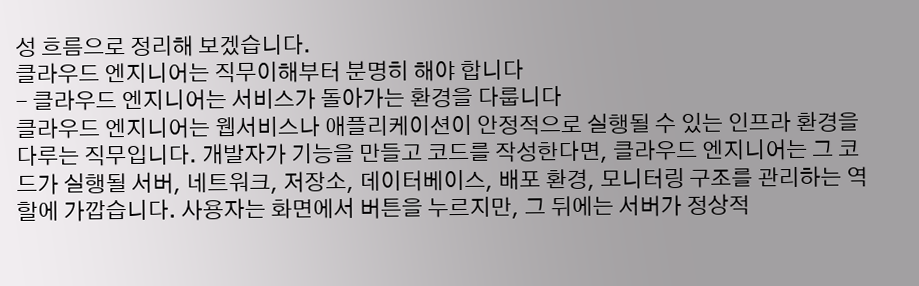성 흐름으로 정리해 보겠습니다.
클라우드 엔지니어는 직무이해부터 분명히 해야 합니다
- 클라우드 엔지니어는 서비스가 돌아가는 환경을 다룹니다
클라우드 엔지니어는 웹서비스나 애플리케이션이 안정적으로 실행될 수 있는 인프라 환경을 다루는 직무입니다. 개발자가 기능을 만들고 코드를 작성한다면, 클라우드 엔지니어는 그 코드가 실행될 서버, 네트워크, 저장소, 데이터베이스, 배포 환경, 모니터링 구조를 관리하는 역할에 가깝습니다. 사용자는 화면에서 버튼을 누르지만, 그 뒤에는 서버가 정상적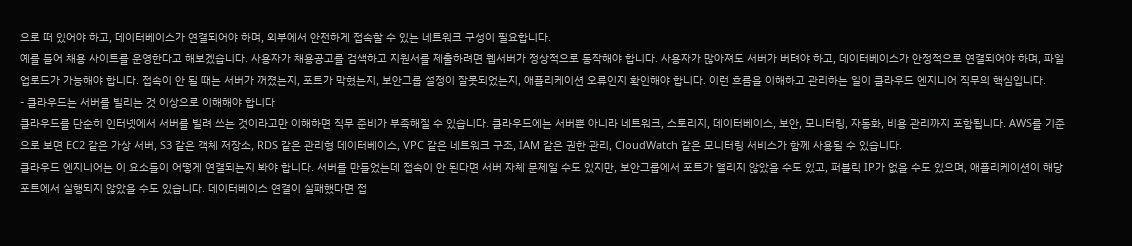으로 떠 있어야 하고, 데이터베이스가 연결되어야 하며, 외부에서 안전하게 접속할 수 있는 네트워크 구성이 필요합니다.
예를 들어 채용 사이트를 운영한다고 해보겠습니다. 사용자가 채용공고를 검색하고 지원서를 제출하려면 웹서버가 정상적으로 동작해야 합니다. 사용자가 많아져도 서버가 버텨야 하고, 데이터베이스가 안정적으로 연결되어야 하며, 파일 업로드가 가능해야 합니다. 접속이 안 될 때는 서버가 꺼졌는지, 포트가 막혔는지, 보안그룹 설정이 잘못되었는지, 애플리케이션 오류인지 확인해야 합니다. 이런 흐름을 이해하고 관리하는 일이 클라우드 엔지니어 직무의 핵심입니다.
- 클라우드는 서버를 빌리는 것 이상으로 이해해야 합니다
클라우드를 단순히 인터넷에서 서버를 빌려 쓰는 것이라고만 이해하면 직무 준비가 부족해질 수 있습니다. 클라우드에는 서버뿐 아니라 네트워크, 스토리지, 데이터베이스, 보안, 모니터링, 자동화, 비용 관리까지 포함됩니다. AWS를 기준으로 보면 EC2 같은 가상 서버, S3 같은 객체 저장소, RDS 같은 관리형 데이터베이스, VPC 같은 네트워크 구조, IAM 같은 권한 관리, CloudWatch 같은 모니터링 서비스가 함께 사용될 수 있습니다.
클라우드 엔지니어는 이 요소들이 어떻게 연결되는지 봐야 합니다. 서버를 만들었는데 접속이 안 된다면 서버 자체 문제일 수도 있지만, 보안그룹에서 포트가 열리지 않았을 수도 있고, 퍼블릭 IP가 없을 수도 있으며, 애플리케이션이 해당 포트에서 실행되지 않았을 수도 있습니다. 데이터베이스 연결이 실패했다면 접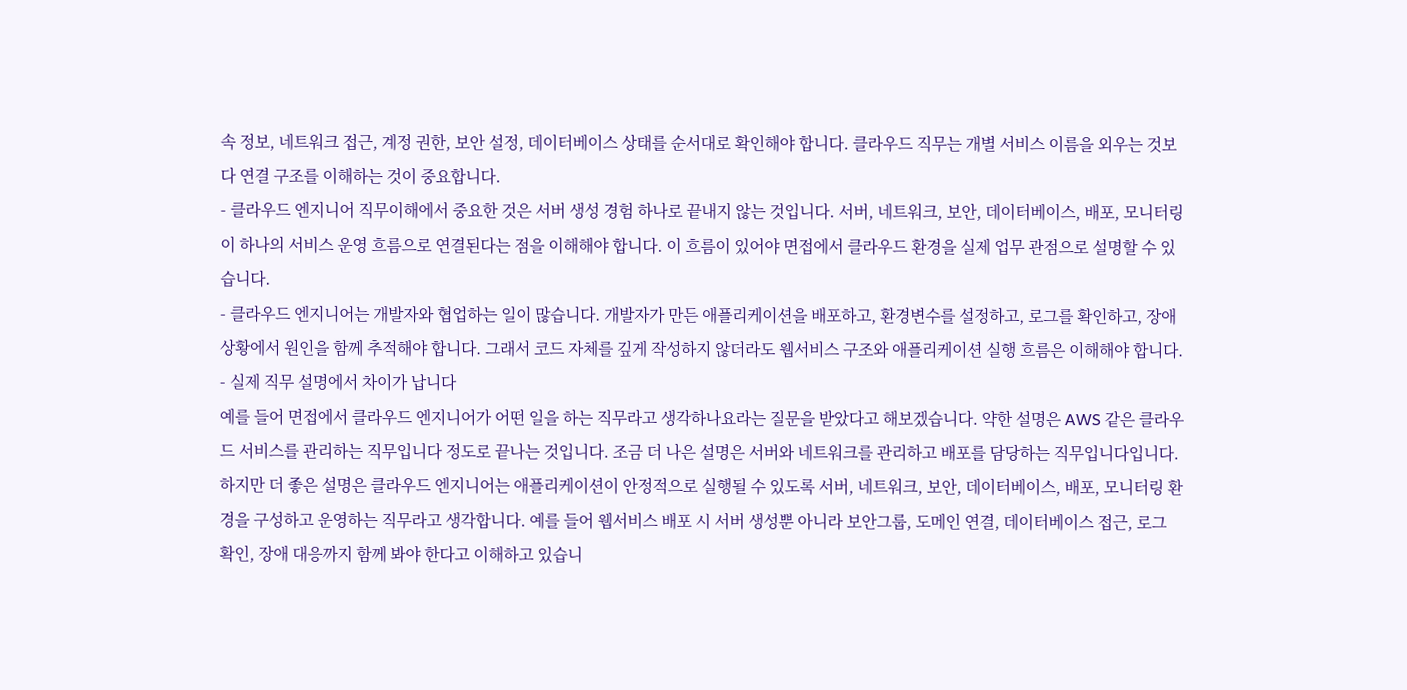속 정보, 네트워크 접근, 계정 권한, 보안 설정, 데이터베이스 상태를 순서대로 확인해야 합니다. 클라우드 직무는 개별 서비스 이름을 외우는 것보다 연결 구조를 이해하는 것이 중요합니다.
- 클라우드 엔지니어 직무이해에서 중요한 것은 서버 생성 경험 하나로 끝내지 않는 것입니다. 서버, 네트워크, 보안, 데이터베이스, 배포, 모니터링이 하나의 서비스 운영 흐름으로 연결된다는 점을 이해해야 합니다. 이 흐름이 있어야 면접에서 클라우드 환경을 실제 업무 관점으로 설명할 수 있습니다.
- 클라우드 엔지니어는 개발자와 협업하는 일이 많습니다. 개발자가 만든 애플리케이션을 배포하고, 환경변수를 설정하고, 로그를 확인하고, 장애 상황에서 원인을 함께 추적해야 합니다. 그래서 코드 자체를 깊게 작성하지 않더라도 웹서비스 구조와 애플리케이션 실행 흐름은 이해해야 합니다.
- 실제 직무 설명에서 차이가 납니다
예를 들어 면접에서 클라우드 엔지니어가 어떤 일을 하는 직무라고 생각하나요라는 질문을 받았다고 해보겠습니다. 약한 설명은 AWS 같은 클라우드 서비스를 관리하는 직무입니다 정도로 끝나는 것입니다. 조금 더 나은 설명은 서버와 네트워크를 관리하고 배포를 담당하는 직무입니다입니다. 하지만 더 좋은 설명은 클라우드 엔지니어는 애플리케이션이 안정적으로 실행될 수 있도록 서버, 네트워크, 보안, 데이터베이스, 배포, 모니터링 환경을 구성하고 운영하는 직무라고 생각합니다. 예를 들어 웹서비스 배포 시 서버 생성뿐 아니라 보안그룹, 도메인 연결, 데이터베이스 접근, 로그 확인, 장애 대응까지 함께 봐야 한다고 이해하고 있습니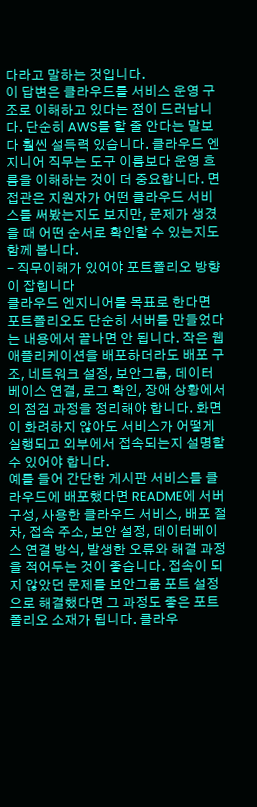다라고 말하는 것입니다.
이 답변은 클라우드를 서비스 운영 구조로 이해하고 있다는 점이 드러납니다. 단순히 AWS를 할 줄 안다는 말보다 훨씬 설득력 있습니다. 클라우드 엔지니어 직무는 도구 이름보다 운영 흐름을 이해하는 것이 더 중요합니다. 면접관은 지원자가 어떤 클라우드 서비스를 써봤는지도 보지만, 문제가 생겼을 때 어떤 순서로 확인할 수 있는지도 함께 봅니다.
- 직무이해가 있어야 포트폴리오 방향이 잡힙니다
클라우드 엔지니어를 목표로 한다면 포트폴리오도 단순히 서버를 만들었다는 내용에서 끝나면 안 됩니다. 작은 웹 애플리케이션을 배포하더라도 배포 구조, 네트워크 설정, 보안그룹, 데이터베이스 연결, 로그 확인, 장애 상황에서의 점검 과정을 정리해야 합니다. 화면이 화려하지 않아도 서비스가 어떻게 실행되고 외부에서 접속되는지 설명할 수 있어야 합니다.
예를 들어 간단한 게시판 서비스를 클라우드에 배포했다면 README에 서버 구성, 사용한 클라우드 서비스, 배포 절차, 접속 주소, 보안 설정, 데이터베이스 연결 방식, 발생한 오류와 해결 과정을 적어두는 것이 좋습니다. 접속이 되지 않았던 문제를 보안그룹 포트 설정으로 해결했다면 그 과정도 좋은 포트폴리오 소재가 됩니다. 클라우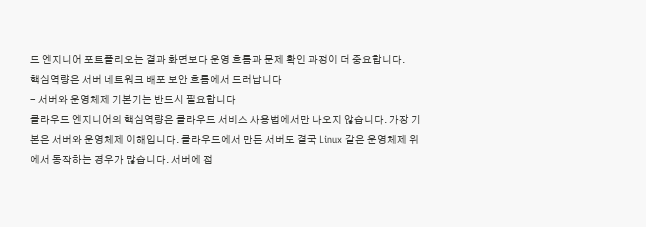드 엔지니어 포트폴리오는 결과 화면보다 운영 흐름과 문제 확인 과정이 더 중요합니다.
핵심역량은 서버 네트워크 배포 보안 흐름에서 드러납니다
- 서버와 운영체제 기본기는 반드시 필요합니다
클라우드 엔지니어의 핵심역량은 클라우드 서비스 사용법에서만 나오지 않습니다. 가장 기본은 서버와 운영체제 이해입니다. 클라우드에서 만든 서버도 결국 Linux 같은 운영체제 위에서 동작하는 경우가 많습니다. 서버에 접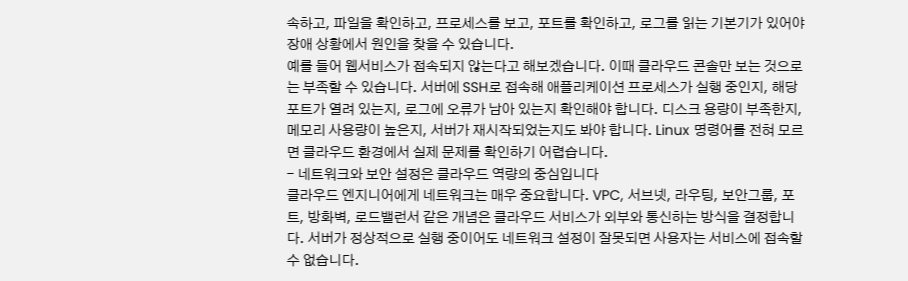속하고, 파일을 확인하고, 프로세스를 보고, 포트를 확인하고, 로그를 읽는 기본기가 있어야 장애 상황에서 원인을 찾을 수 있습니다.
예를 들어 웹서비스가 접속되지 않는다고 해보겠습니다. 이때 클라우드 콘솔만 보는 것으로는 부족할 수 있습니다. 서버에 SSH로 접속해 애플리케이션 프로세스가 실행 중인지, 해당 포트가 열려 있는지, 로그에 오류가 남아 있는지 확인해야 합니다. 디스크 용량이 부족한지, 메모리 사용량이 높은지, 서버가 재시작되었는지도 봐야 합니다. Linux 명령어를 전혀 모르면 클라우드 환경에서 실제 문제를 확인하기 어렵습니다.
- 네트워크와 보안 설정은 클라우드 역량의 중심입니다
클라우드 엔지니어에게 네트워크는 매우 중요합니다. VPC, 서브넷, 라우팅, 보안그룹, 포트, 방화벽, 로드밸런서 같은 개념은 클라우드 서비스가 외부와 통신하는 방식을 결정합니다. 서버가 정상적으로 실행 중이어도 네트워크 설정이 잘못되면 사용자는 서비스에 접속할 수 없습니다.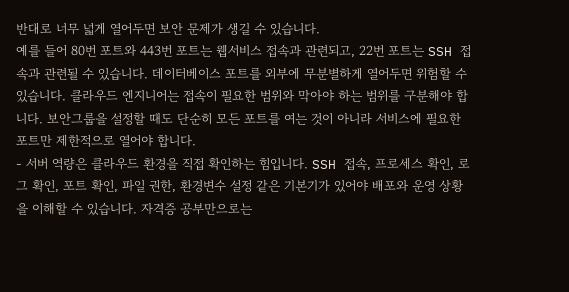반대로 너무 넓게 열어두면 보안 문제가 생길 수 있습니다.
예를 들어 80번 포트와 443번 포트는 웹서비스 접속과 관련되고, 22번 포트는 SSH 접속과 관련될 수 있습니다. 데이터베이스 포트를 외부에 무분별하게 열어두면 위험할 수 있습니다. 클라우드 엔지니어는 접속이 필요한 범위와 막아야 하는 범위를 구분해야 합니다. 보안그룹을 설정할 때도 단순히 모든 포트를 여는 것이 아니라 서비스에 필요한 포트만 제한적으로 열어야 합니다.
- 서버 역량은 클라우드 환경을 직접 확인하는 힘입니다. SSH 접속, 프로세스 확인, 로그 확인, 포트 확인, 파일 권한, 환경변수 설정 같은 기본기가 있어야 배포와 운영 상황을 이해할 수 있습니다. 자격증 공부만으로는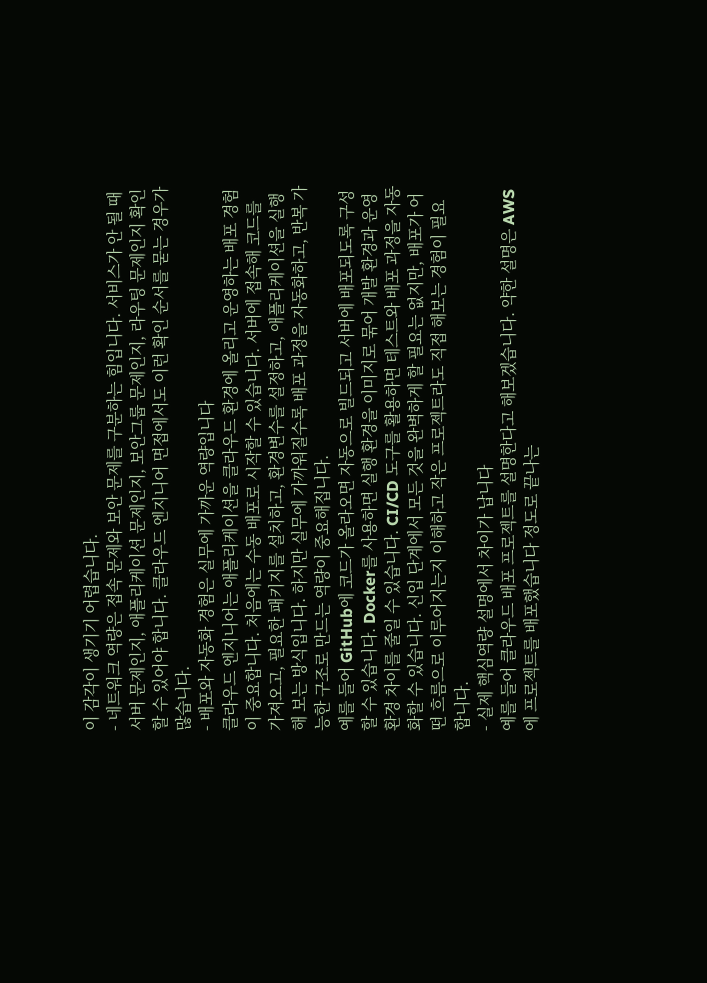이 감각이 생기기 어렵습니다.
- 네트워크 역량은 접속 문제와 보안 문제를 구분하는 힘입니다. 서비스가 안 될 때 서버 문제인지, 애플리케이션 문제인지, 보안그룹 문제인지, 라우팅 문제인지 확인할 수 있어야 합니다. 클라우드 엔지니어 면접에서도 이런 확인 순서를 묻는 경우가 많습니다.
- 배포와 자동화 경험은 실무에 가까운 역량입니다
클라우드 엔지니어는 애플리케이션을 클라우드 환경에 올리고 운영하는 배포 경험이 중요합니다. 처음에는 수동 배포로 시작할 수 있습니다. 서버에 접속해 코드를 가져오고, 필요한 패키지를 설치하고, 환경변수를 설정하고, 애플리케이션을 실행해 보는 방식입니다. 하지만 실무에 가까워질수록 배포 과정을 자동화하고, 반복 가능한 구조로 만드는 역량이 중요해집니다.
예를 들어 GitHub에 코드가 올라오면 자동으로 빌드되고 서버에 배포되도록 구성할 수 있습니다. Docker를 사용하면 실행 환경을 이미지로 묶어 개발 환경과 운영 환경 차이를 줄일 수 있습니다. CI/CD 도구를 활용하면 테스트와 배포 과정을 자동화할 수 있습니다. 신입 단계에서 모든 것을 완벽하게 할 필요는 없지만, 배포가 어떤 흐름으로 이루어지는지 이해하고 작은 프로젝트라도 직접 해보는 경험이 필요합니다.
- 실제 핵심역량 설명에서 차이가 납니다
예를 들어 클라우드 배포 프로젝트를 설명한다고 해보겠습니다. 약한 설명은 AWS에 프로젝트를 배포했습니다 정도로 끝나는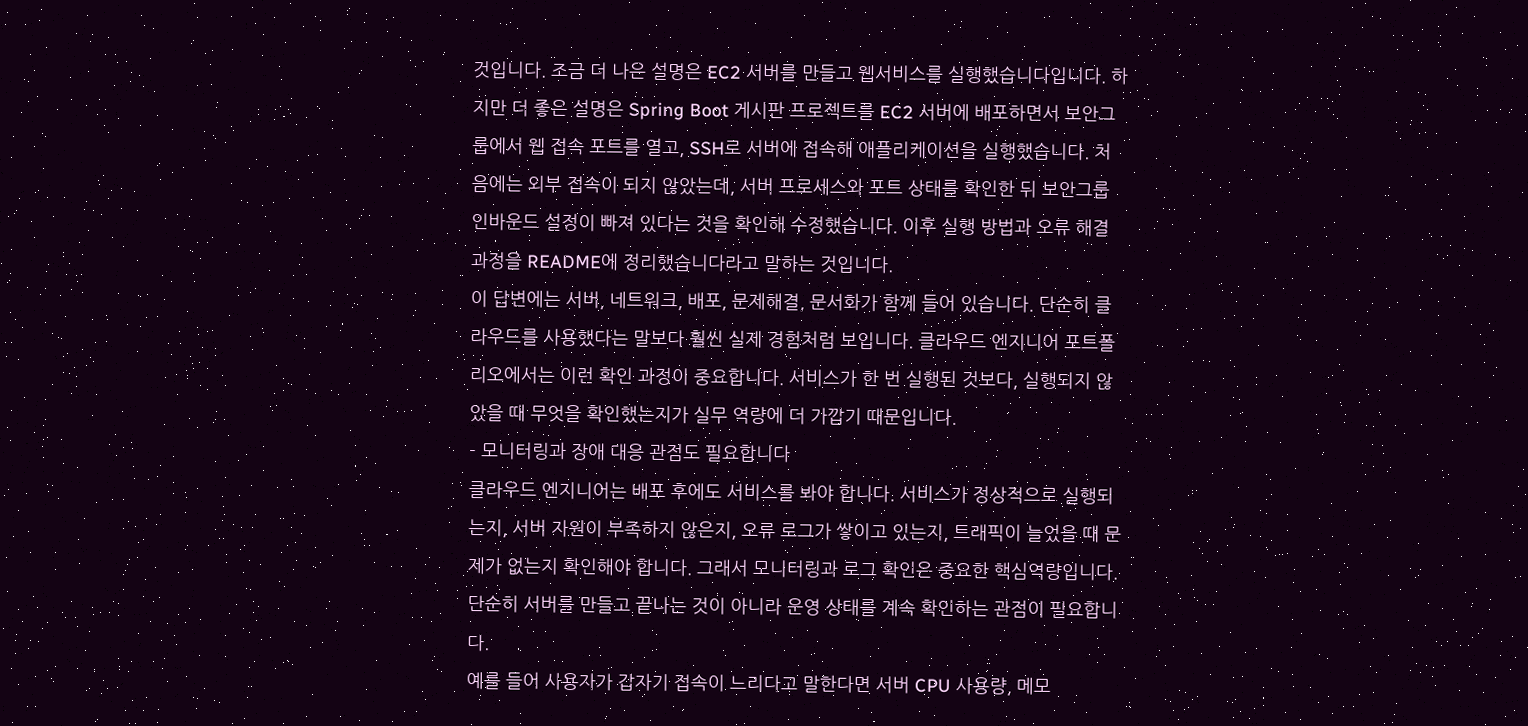것입니다. 조금 더 나은 설명은 EC2 서버를 만들고 웹서비스를 실행했습니다입니다. 하지만 더 좋은 설명은 Spring Boot 게시판 프로젝트를 EC2 서버에 배포하면서 보안그룹에서 웹 접속 포트를 열고, SSH로 서버에 접속해 애플리케이션을 실행했습니다. 처음에는 외부 접속이 되지 않았는데, 서버 프로세스와 포트 상태를 확인한 뒤 보안그룹 인바운드 설정이 빠져 있다는 것을 확인해 수정했습니다. 이후 실행 방법과 오류 해결 과정을 README에 정리했습니다라고 말하는 것입니다.
이 답변에는 서버, 네트워크, 배포, 문제해결, 문서화가 함께 들어 있습니다. 단순히 클라우드를 사용했다는 말보다 훨씬 실제 경험처럼 보입니다. 클라우드 엔지니어 포트폴리오에서는 이런 확인 과정이 중요합니다. 서비스가 한 번 실행된 것보다, 실행되지 않았을 때 무엇을 확인했는지가 실무 역량에 더 가깝기 때문입니다.
- 모니터링과 장애 대응 관점도 필요합니다
클라우드 엔지니어는 배포 후에도 서비스를 봐야 합니다. 서비스가 정상적으로 실행되는지, 서버 자원이 부족하지 않은지, 오류 로그가 쌓이고 있는지, 트래픽이 늘었을 때 문제가 없는지 확인해야 합니다. 그래서 모니터링과 로그 확인은 중요한 핵심역량입니다. 단순히 서버를 만들고 끝나는 것이 아니라 운영 상태를 계속 확인하는 관점이 필요합니다.
예를 들어 사용자가 갑자기 접속이 느리다고 말한다면 서버 CPU 사용량, 메모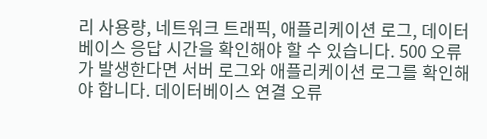리 사용량, 네트워크 트래픽, 애플리케이션 로그, 데이터베이스 응답 시간을 확인해야 할 수 있습니다. 500 오류가 발생한다면 서버 로그와 애플리케이션 로그를 확인해야 합니다. 데이터베이스 연결 오류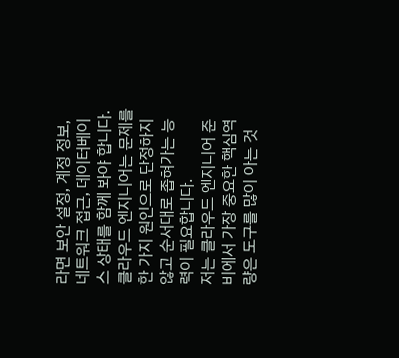라면 보안 설정, 계정 정보, 네트워크 접근, 데이터베이스 상태를 함께 봐야 합니다. 클라우드 엔지니어는 문제를 한 가지 원인으로 단정하지 않고 순서대로 좁혀가는 능력이 필요합니다.
저는 클라우드 엔지니어 준비에서 가장 중요한 핵심역량은 도구를 많이 아는 것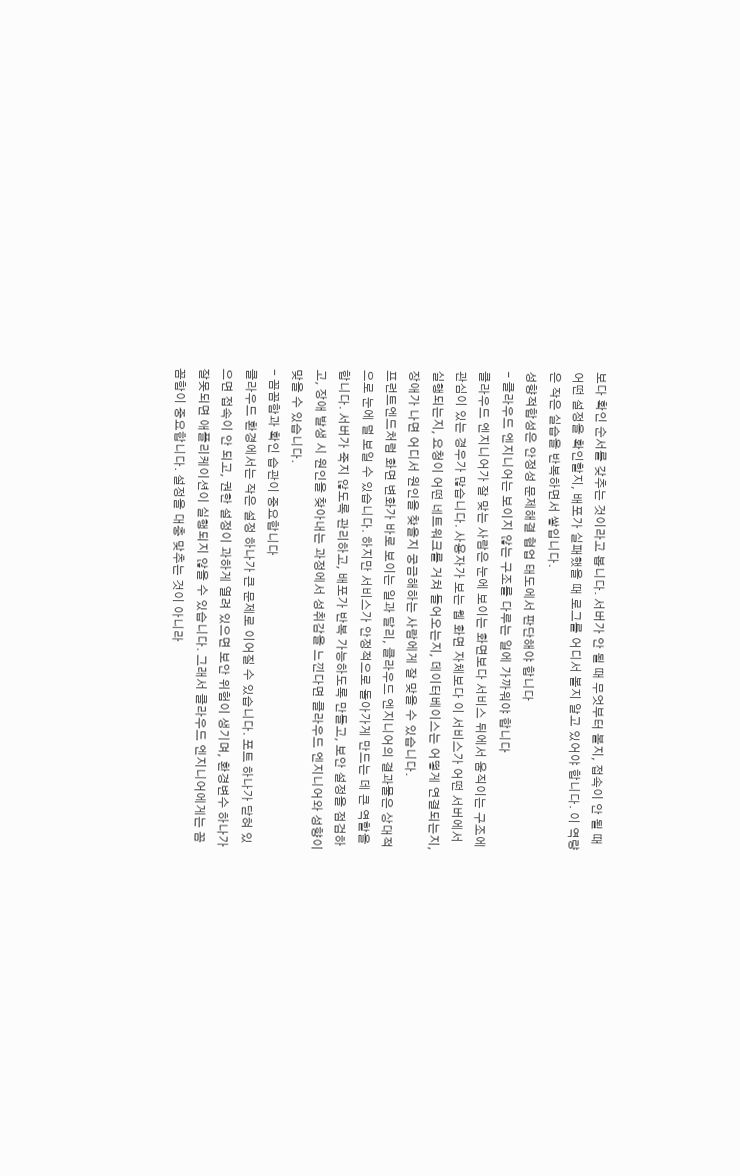보다 확인 순서를 갖추는 것이라고 봅니다. 서버가 안 될 때 무엇부터 볼지, 접속이 안 될 때 어떤 설정을 확인할지, 배포가 실패했을 때 로그를 어디서 볼지 알고 있어야 합니다. 이 역량은 작은 실습을 반복하면서 쌓입니다.
성향적합성은 안정성 문제해결 협업 태도에서 판단해야 합니다
- 클라우드 엔지니어는 보이지 않는 구조를 다루는 일에 가까워야 합니다
클라우드 엔지니어가 잘 맞는 사람은 눈에 보이는 화면보다 서비스 뒤에서 움직이는 구조에 관심이 있는 경우가 많습니다. 사용자가 보는 웹 화면 자체보다 이 서비스가 어떤 서버에서 실행되는지, 요청이 어떤 네트워크를 거쳐 들어오는지, 데이터베이스는 어떻게 연결되는지, 장애가 나면 어디서 원인을 찾을지 궁금해하는 사람에게 잘 맞을 수 있습니다.
프런트엔드처럼 화면 변화가 바로 보이는 일과 달리, 클라우드 엔지니어의 결과물은 상대적으로 눈에 덜 보일 수 있습니다. 하지만 서비스가 안정적으로 돌아가게 만드는 데 큰 역할을 합니다. 서버가 죽지 않도록 관리하고, 배포가 반복 가능하도록 만들고, 보안 설정을 점검하고, 장애 발생 시 원인을 찾아내는 과정에서 성취감을 느낀다면 클라우드 엔지니어와 성향이 맞을 수 있습니다.
- 꼼꼼함과 확인 습관이 중요합니다
클라우드 환경에서는 작은 설정 하나가 큰 문제로 이어질 수 있습니다. 포트 하나가 닫혀 있으면 접속이 안 되고, 권한 설정이 과하게 열려 있으면 보안 위험이 생기며, 환경변수 하나가 잘못되면 애플리케이션이 실행되지 않을 수 있습니다. 그래서 클라우드 엔지니어에게는 꼼꼼함이 중요합니다. 설정을 대충 맞추는 것이 아니라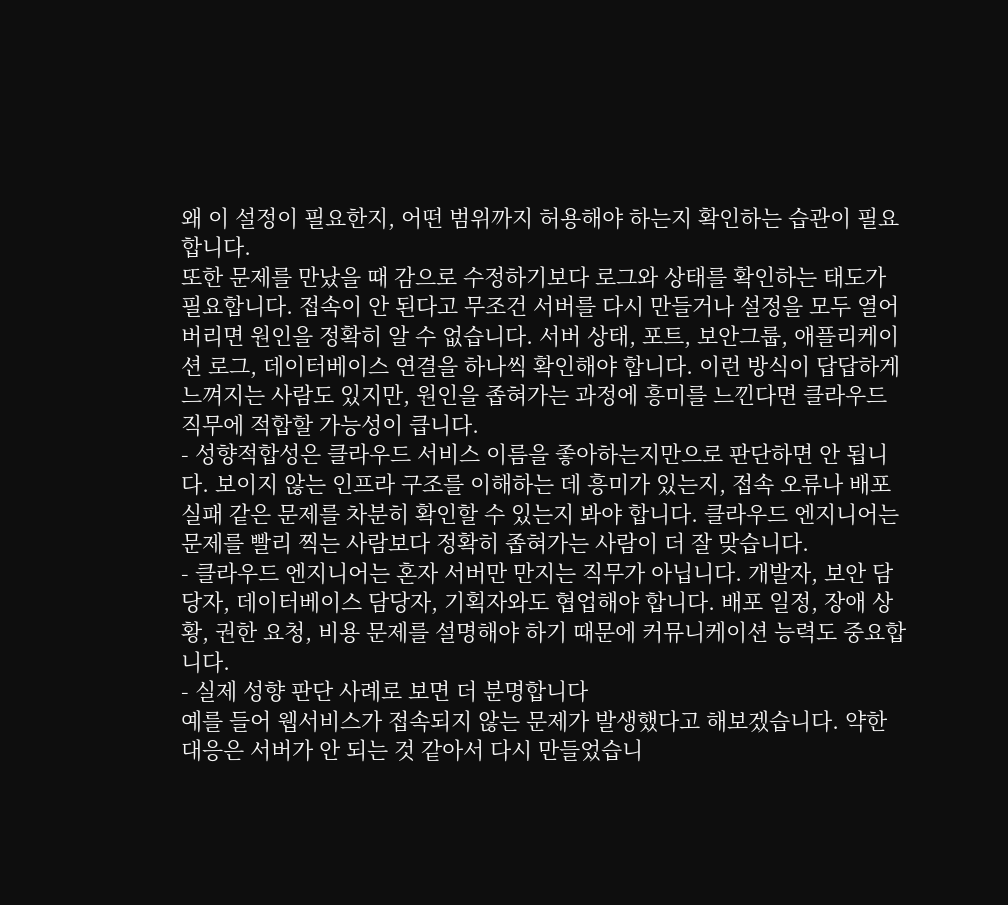왜 이 설정이 필요한지, 어떤 범위까지 허용해야 하는지 확인하는 습관이 필요합니다.
또한 문제를 만났을 때 감으로 수정하기보다 로그와 상태를 확인하는 태도가 필요합니다. 접속이 안 된다고 무조건 서버를 다시 만들거나 설정을 모두 열어버리면 원인을 정확히 알 수 없습니다. 서버 상태, 포트, 보안그룹, 애플리케이션 로그, 데이터베이스 연결을 하나씩 확인해야 합니다. 이런 방식이 답답하게 느껴지는 사람도 있지만, 원인을 좁혀가는 과정에 흥미를 느낀다면 클라우드 직무에 적합할 가능성이 큽니다.
- 성향적합성은 클라우드 서비스 이름을 좋아하는지만으로 판단하면 안 됩니다. 보이지 않는 인프라 구조를 이해하는 데 흥미가 있는지, 접속 오류나 배포 실패 같은 문제를 차분히 확인할 수 있는지 봐야 합니다. 클라우드 엔지니어는 문제를 빨리 찍는 사람보다 정확히 좁혀가는 사람이 더 잘 맞습니다.
- 클라우드 엔지니어는 혼자 서버만 만지는 직무가 아닙니다. 개발자, 보안 담당자, 데이터베이스 담당자, 기획자와도 협업해야 합니다. 배포 일정, 장애 상황, 권한 요청, 비용 문제를 설명해야 하기 때문에 커뮤니케이션 능력도 중요합니다.
- 실제 성향 판단 사례로 보면 더 분명합니다
예를 들어 웹서비스가 접속되지 않는 문제가 발생했다고 해보겠습니다. 약한 대응은 서버가 안 되는 것 같아서 다시 만들었습니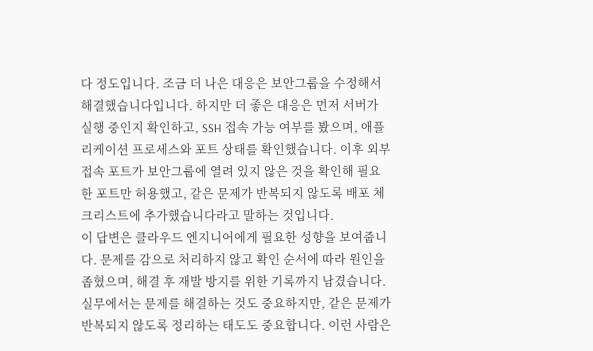다 정도입니다. 조금 더 나은 대응은 보안그룹을 수정해서 해결했습니다입니다. 하지만 더 좋은 대응은 먼저 서버가 실행 중인지 확인하고, SSH 접속 가능 여부를 봤으며, 애플리케이션 프로세스와 포트 상태를 확인했습니다. 이후 외부 접속 포트가 보안그룹에 열려 있지 않은 것을 확인해 필요한 포트만 허용했고, 같은 문제가 반복되지 않도록 배포 체크리스트에 추가했습니다라고 말하는 것입니다.
이 답변은 클라우드 엔지니어에게 필요한 성향을 보여줍니다. 문제를 감으로 처리하지 않고 확인 순서에 따라 원인을 좁혔으며, 해결 후 재발 방지를 위한 기록까지 남겼습니다. 실무에서는 문제를 해결하는 것도 중요하지만, 같은 문제가 반복되지 않도록 정리하는 태도도 중요합니다. 이런 사람은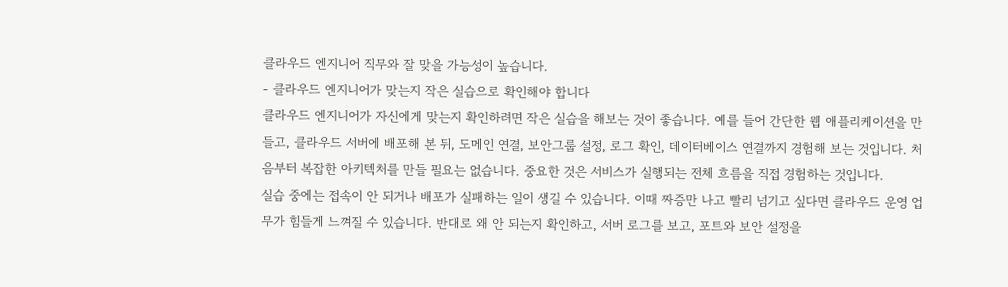클라우드 엔지니어 직무와 잘 맞을 가능성이 높습니다.
- 클라우드 엔지니어가 맞는지 작은 실습으로 확인해야 합니다
클라우드 엔지니어가 자신에게 맞는지 확인하려면 작은 실습을 해보는 것이 좋습니다. 예를 들어 간단한 웹 애플리케이션을 만들고, 클라우드 서버에 배포해 본 뒤, 도메인 연결, 보안그룹 설정, 로그 확인, 데이터베이스 연결까지 경험해 보는 것입니다. 처음부터 복잡한 아키텍처를 만들 필요는 없습니다. 중요한 것은 서비스가 실행되는 전체 흐름을 직접 경험하는 것입니다.
실습 중에는 접속이 안 되거나 배포가 실패하는 일이 생길 수 있습니다. 이때 짜증만 나고 빨리 넘기고 싶다면 클라우드 운영 업무가 힘들게 느껴질 수 있습니다. 반대로 왜 안 되는지 확인하고, 서버 로그를 보고, 포트와 보안 설정을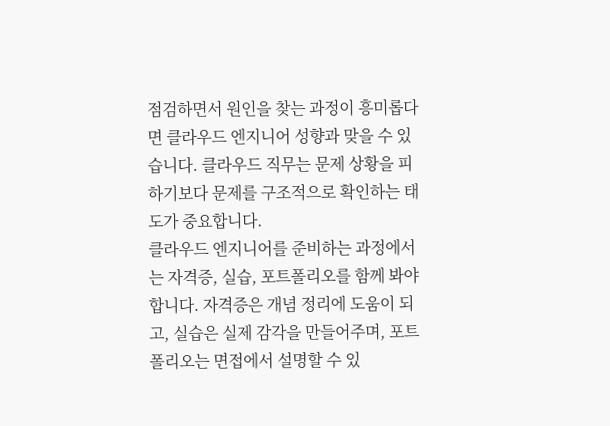점검하면서 원인을 찾는 과정이 흥미롭다면 클라우드 엔지니어 성향과 맞을 수 있습니다. 클라우드 직무는 문제 상황을 피하기보다 문제를 구조적으로 확인하는 태도가 중요합니다.
클라우드 엔지니어를 준비하는 과정에서는 자격증, 실습, 포트폴리오를 함께 봐야 합니다. 자격증은 개념 정리에 도움이 되고, 실습은 실제 감각을 만들어주며, 포트폴리오는 면접에서 설명할 수 있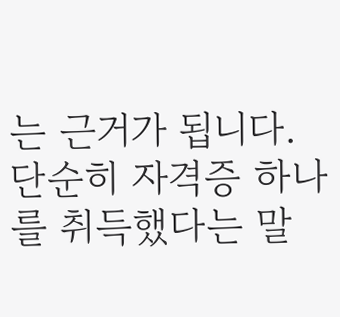는 근거가 됩니다. 단순히 자격증 하나를 취득했다는 말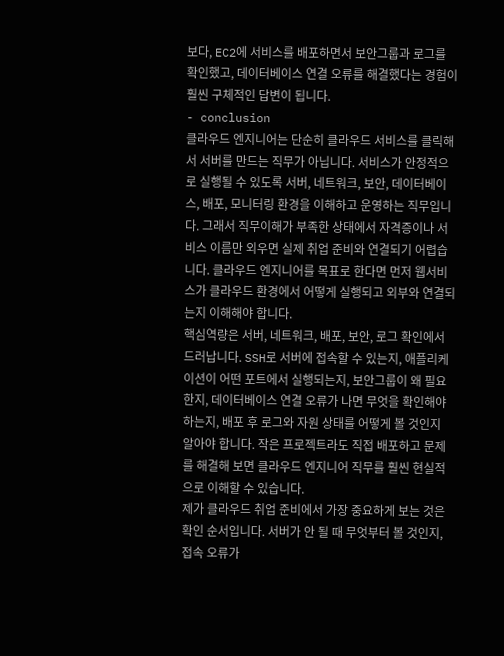보다, EC2에 서비스를 배포하면서 보안그룹과 로그를 확인했고, 데이터베이스 연결 오류를 해결했다는 경험이 훨씬 구체적인 답변이 됩니다.
- conclusion
클라우드 엔지니어는 단순히 클라우드 서비스를 클릭해서 서버를 만드는 직무가 아닙니다. 서비스가 안정적으로 실행될 수 있도록 서버, 네트워크, 보안, 데이터베이스, 배포, 모니터링 환경을 이해하고 운영하는 직무입니다. 그래서 직무이해가 부족한 상태에서 자격증이나 서비스 이름만 외우면 실제 취업 준비와 연결되기 어렵습니다. 클라우드 엔지니어를 목표로 한다면 먼저 웹서비스가 클라우드 환경에서 어떻게 실행되고 외부와 연결되는지 이해해야 합니다.
핵심역량은 서버, 네트워크, 배포, 보안, 로그 확인에서 드러납니다. SSH로 서버에 접속할 수 있는지, 애플리케이션이 어떤 포트에서 실행되는지, 보안그룹이 왜 필요한지, 데이터베이스 연결 오류가 나면 무엇을 확인해야 하는지, 배포 후 로그와 자원 상태를 어떻게 볼 것인지 알아야 합니다. 작은 프로젝트라도 직접 배포하고 문제를 해결해 보면 클라우드 엔지니어 직무를 훨씬 현실적으로 이해할 수 있습니다.
제가 클라우드 취업 준비에서 가장 중요하게 보는 것은 확인 순서입니다. 서버가 안 될 때 무엇부터 볼 것인지, 접속 오류가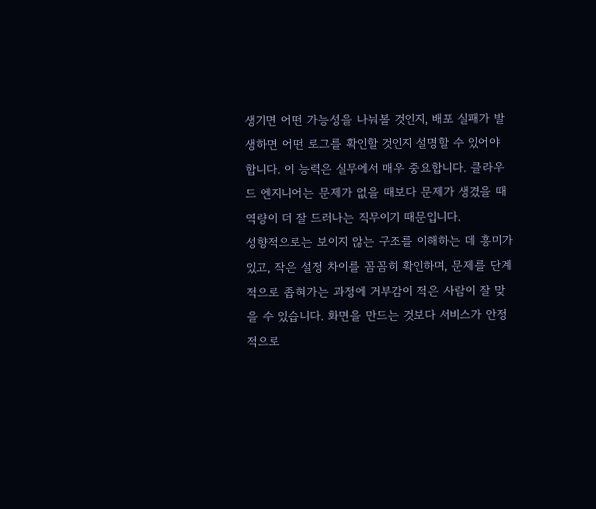생기면 어떤 가능성을 나눠볼 것인지, 배포 실패가 발생하면 어떤 로그를 확인할 것인지 설명할 수 있어야 합니다. 이 능력은 실무에서 매우 중요합니다. 클라우드 엔지니어는 문제가 없을 때보다 문제가 생겼을 때 역량이 더 잘 드러나는 직무이기 때문입니다.
성향적으로는 보이지 않는 구조를 이해하는 데 흥미가 있고, 작은 설정 차이를 꼼꼼히 확인하며, 문제를 단계적으로 좁혀가는 과정에 거부감이 적은 사람이 잘 맞을 수 있습니다. 화면을 만드는 것보다 서비스가 안정적으로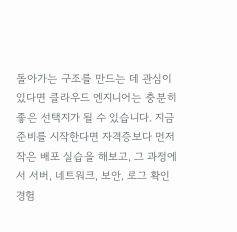돌아가는 구조를 만드는 데 관심이 있다면 클라우드 엔지니어는 충분히 좋은 선택지가 될 수 있습니다. 지금 준비를 시작한다면 자격증보다 먼저 작은 배포 실습을 해보고, 그 과정에서 서버, 네트워크, 보안, 로그 확인 경험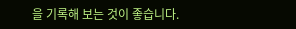을 기록해 보는 것이 좋습니다.